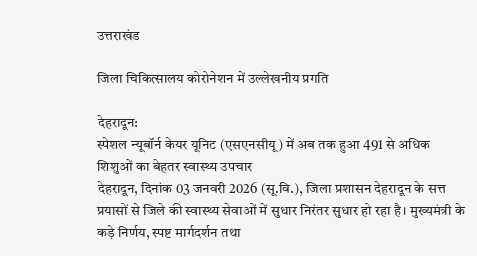उत्तराखंड

जिला चिकित्सालय कोरोनेशन में उल्लेखनीय प्रगति

देहरादून:
स्पेशल न्यूबॉर्न केयर यूनिट (एसएनसीयू) में अब तक हुआ 491 से अधिक शिशुओं का बेहतर स्वास्थ्य उपचार
देहरादून, दिनांक 03 जनवरी 2026 (सू.वि.), जिला प्रशासन देहरादून के सत्त प्रयासों से जिले की स्वास्थ्य सेवाओं में सुधार निरंतर सुधार हो रहा है। मुख्यमंत्री के कड़े निर्णय, स्पष्ट मार्गदर्शन तथा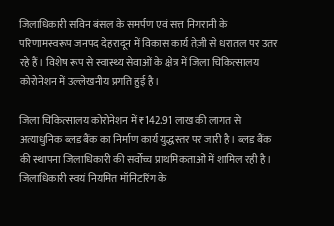जिलाधिकारी सविन बंसल के समर्पण एवं सत्त निगरानी के परिणामस्वरूप जनपद देहरादून में विकास कार्य तेज़ी से धरातल पर उतर रहे हैं। विशेष रूप से स्वास्थ्य सेवाओं के क्षेत्र में जिला चिकित्सालय कोरोनेशन में उल्लेखनीय प्रगति हुई है।

जिला चिकित्सालय कोरोनेशन में ₹142.91 लाख की लागत से अत्याधुनिक ब्लड बैंक का निर्माण कार्य युद्धस्तर पर जारी है। ब्लड बैंक की स्थापना जिलाधिकारी की सर्वोच्च प्राथमिकताओं में शामिल रही है। जिलाधिकारी स्वयं नियमित मॉनिटरिंग के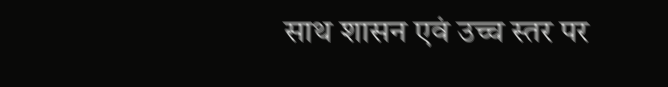साथ शासन एवं उच्च स्तर पर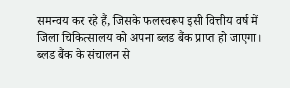समन्वय कर रहे हैं, जिसके फलस्वरूप इसी वित्तीय वर्ष में जिला चिकित्सालय को अपना ब्लड बैंक प्राप्त हो जाएगा। ब्लड बैंक के संचालन से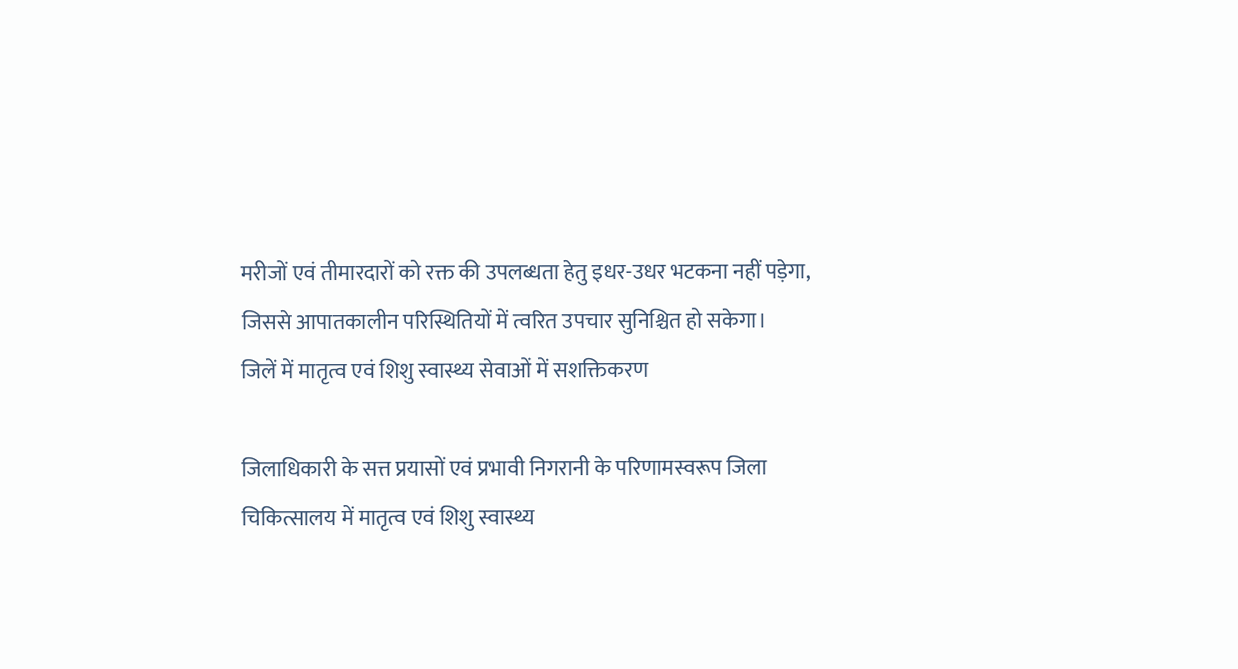मरीजों एवं तीमारदारों को रक्त की उपलब्धता हेतु इधर-उधर भटकना नहीं पड़ेगा, जिससे आपातकालीन परिस्थितियों में त्वरित उपचार सुनिश्चित हो सकेगा।
जिलें में मातृत्व एवं शिशु स्वास्थ्य सेवाओं में सशक्तिकरण

जिलाधिकारी के सत्त प्रयासों एवं प्रभावी निगरानी के परिणामस्वरूप जिला चिकित्सालय में मातृत्व एवं शिशु स्वास्थ्य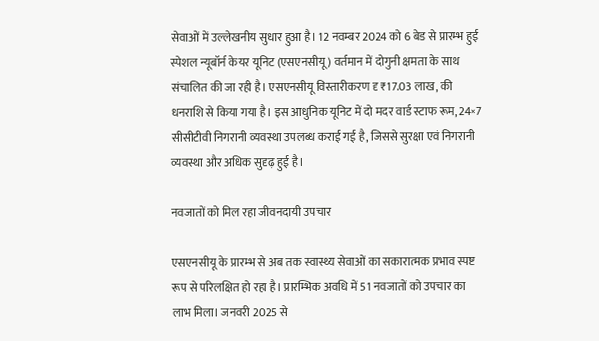सेवाओं में उल्लेखनीय सुधार हुआ है। 12 नवम्बर 2024 को 6 बेड से प्रारम्भ हुई स्पेशल न्यूबॉर्न केयर यूनिट (एसएनसीयू ) वर्तमान में दोगुनी क्षमता के साथ संचालित की जा रही है। एसएनसीयू विस्तारीकरण दृ ₹17.03 लाख, की धनराशि से किया गया है। इस आधुनिक यूनिट में दो मदर वार्ड स्टाफ रूम, 24×7 सीसीटीवी निगरानी व्यवस्था उपलब्ध कराई गई है, जिससे सुरक्षा एवं निगरानी व्यवस्था और अधिक सुदृढ़ हुई है।

नवजातों को मिल रहा जीवनदायी उपचार

एसएनसीयू के प्रारम्भ से अब तक स्वास्थ्य सेवाओं का सकारात्मक प्रभाव स्पष्ट रूप से परिलक्षित हो रहा है। प्रारम्भिक अवधि में 51 नवजातों को उपचार का लाभ मिला। जनवरी 2025 से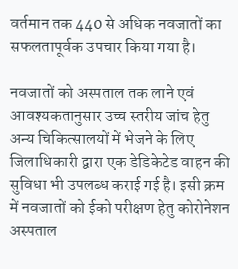वर्तमान तक 440 से अधिक नवजातों का सफलतापूर्वक उपचार किया गया है।

नवजातों को अस्पताल तक लाने एवं आवश्यकतानुसार उच्च स्तरीय जांच हेतु अन्य चिकित्सालयों में भेजने के लिए जिलाधिकारी द्वारा एक डेडिकेटेड वाहन की सुविधा भी उपलब्ध कराई गई है। इसी क्रम में नवजातों को ईको परीक्षण हेतु कोरोनेशन अस्पताल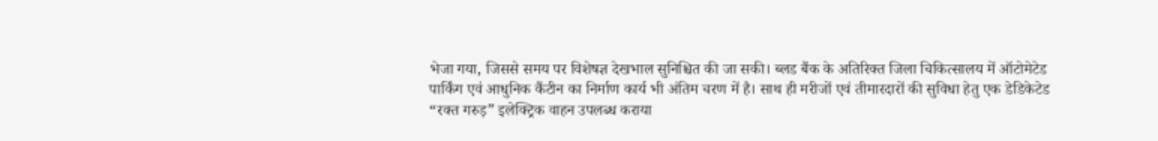भेजा गया, जिससे समय पर विशेषज्ञ देखभाल सुनिश्चित की जा सकी। ब्लड बैंक के अतिरिक्त जिला चिकित्सालय में ऑटोमेटेड पार्किंग एवं आधुनिक कैंटीन का निर्माण कार्य भी अंतिम चरण में है। साथ ही मरीजों एवं तीमारदारों की सुविधा हेतु एक डेडिकेटेड “रक्त गरुड़” इलेक्ट्रिक वाहन उपलब्ध कराया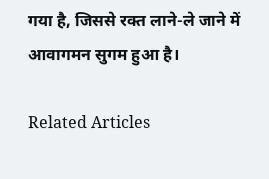गया है, जिससे रक्त लाने-ले जाने में आवागमन सुगम हुआ है।

Related Articles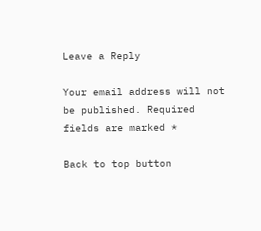Leave a Reply

Your email address will not be published. Required fields are marked *

Back to top button